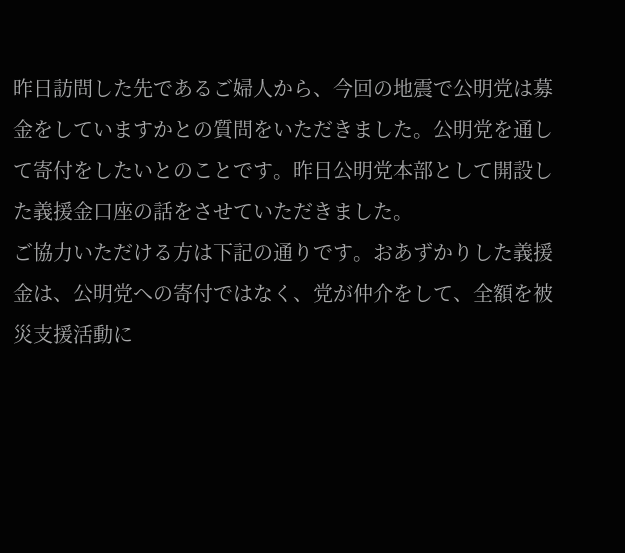昨日訪問した先であるご婦人から、今回の地震で公明党は募金をしていますかとの質問をいただきました。公明党を通して寄付をしたいとのことです。昨日公明党本部として開設した義援金口座の話をさせていただきました。
ご協力いただける方は下記の通りです。おあずかりした義援金は、公明党への寄付ではなく、党が仲介をして、全額を被災支援活動に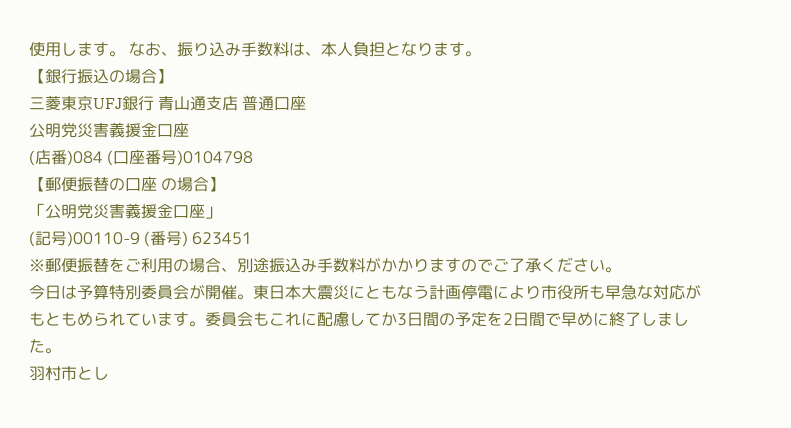使用します。 なお、振り込み手数料は、本人負担となります。
【銀行振込の場合】
三菱東京UFJ銀行 青山通支店 普通口座
公明党災害義援金口座
(店番)084 (口座番号)0104798
【郵便振替の口座 の場合】
「公明党災害義援金口座」
(記号)00110-9 (番号) 623451
※郵便振替をご利用の場合、別途振込み手数料がかかりますのでご了承ください。
今日は予算特別委員会が開催。東日本大震災にともなう計画停電により市役所も早急な対応がもともめられています。委員会もこれに配慮してか3日間の予定を2日間で早めに終了しました。
羽村市とし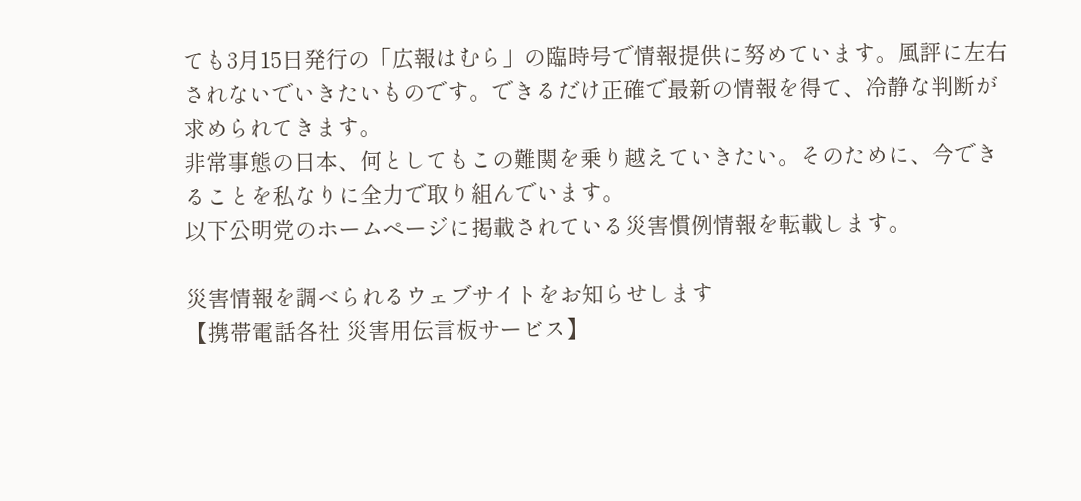ても3月15日発行の「広報はむら」の臨時号で情報提供に努めています。風評に左右されないでいきたいものです。できるだけ正確で最新の情報を得て、冷静な判断が求められてきます。
非常事態の日本、何としてもこの難関を乗り越えていきたい。そのために、今できることを私なりに全力で取り組んでいます。
以下公明党のホームページに掲載されている災害慣例情報を転載します。

災害情報を調べられるウェブサイトをお知らせします
【携帯電話各社 災害用伝言板サービス】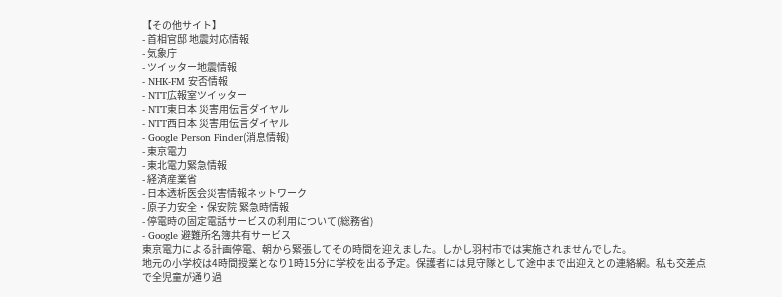【その他サイト】
- 首相官邸 地震対応情報
- 気象庁
- ツイッター地震情報
- NHK-FM 安否情報
- NTT広報室ツイッター
- NTT東日本 災害用伝言ダイヤル
- NTT西日本 災害用伝言ダイヤル
- Google Person Finder(消息情報)
- 東京電力
- 東北電力緊急情報
- 経済産業省
- 日本透析医会災害情報ネットワーク
- 原子力安全・保安院 緊急時情報
- 停電時の固定電話サービスの利用について(総務省)
- Google 避難所名簿共有サービス
東京電力による計画停電、朝から緊張してその時間を迎えました。しかし羽村市では実施されませんでした。
地元の小学校は4時間授業となり1時15分に学校を出る予定。保護者には見守隊として途中まで出迎えとの連絡網。私も交差点で全児童が通り過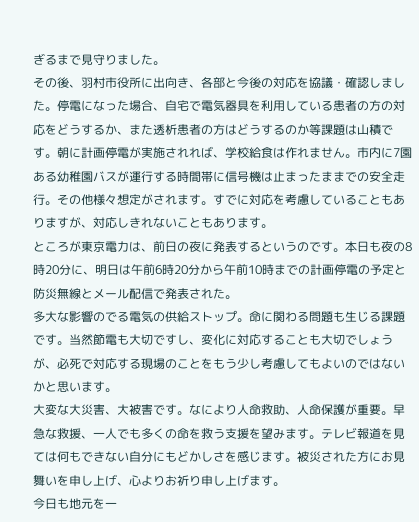ぎるまで見守りました。
その後、羽村市役所に出向き、各部と今後の対応を協議・確認しました。停電になった場合、自宅で電気器具を利用している患者の方の対応をどうするか、また透析患者の方はどうするのか等課題は山積です。朝に計画停電が実施されれば、学校給食は作れません。市内に7園ある幼稚園バスが運行する時間帯に信号機は止まったままでの安全走行。その他様々想定がされます。すでに対応を考慮していることもありますが、対応しきれないこともあります。
ところが東京電力は、前日の夜に発表するというのです。本日も夜の8時20分に、明日は午前6時20分から午前10時までの計画停電の予定と防災無線とメール配信で発表された。
多大な影響のでる電気の供給ストップ。命に関わる問題も生じる課題です。当然節電も大切ですし、変化に対応することも大切でしょうが、必死で対応する現場のことをもう少し考慮してもよいのではないかと思います。
大変な大災害、大被害です。なにより人命救助、人命保護が重要。早急な救援、一人でも多くの命を救う支援を望みます。テレビ報道を見ては何もできない自分にもどかしさを感じます。被災された方にお見舞いを申し上げ、心よりお祈り申し上げます。
今日も地元を一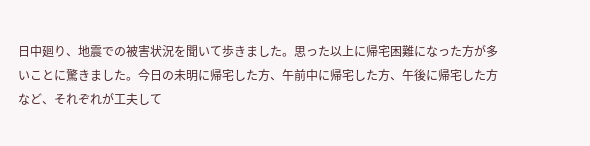日中廻り、地震での被害状況を聞いて歩きました。思った以上に帰宅困難になった方が多いことに驚きました。今日の未明に帰宅した方、午前中に帰宅した方、午後に帰宅した方など、それぞれが工夫して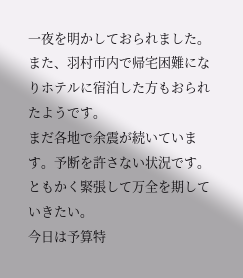一夜を明かしておられました。また、羽村市内で帰宅困難になりホテルに宿泊した方もおられたようです。
まだ各地で余震が続いています。予断を許さない状況です。ともかく緊張して万全を期していきたい。
今日は予算特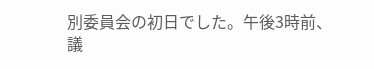別委員会の初日でした。午後3時前、議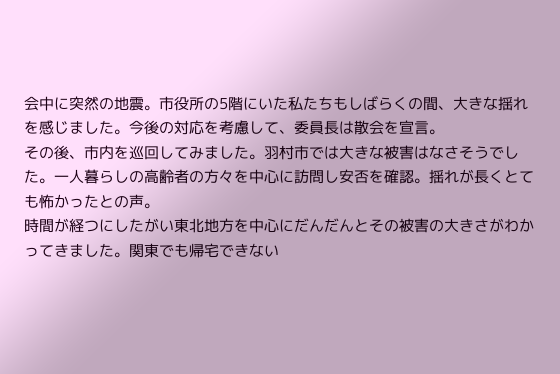会中に突然の地震。市役所の5階にいた私たちもしばらくの間、大きな揺れを感じました。今後の対応を考慮して、委員長は散会を宣言。
その後、市内を巡回してみました。羽村市では大きな被害はなさそうでした。一人暮らしの高齢者の方々を中心に訪問し安否を確認。揺れが長くとても怖かったとの声。
時間が経つにしたがい東北地方を中心にだんだんとその被害の大きさがわかってきました。関東でも帰宅できない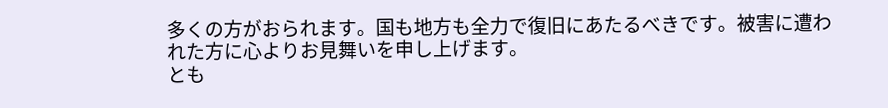多くの方がおられます。国も地方も全力で復旧にあたるべきです。被害に遭われた方に心よりお見舞いを申し上げます。
とも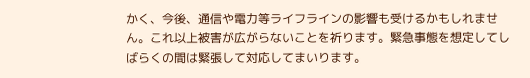かく、今後、通信や電力等ライフラインの影響も受けるかもしれません。これ以上被害が広がらないことを祈ります。緊急事態を想定してしばらくの間は緊張して対応してまいります。